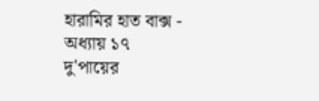হারামির হাত বাক্স - অধ্যায় ১৭
দু'পায়ের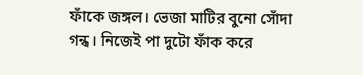ফাঁকে জঙ্গল। ভেজা মাটির বুনো সোঁদা গন্ধ। নিজেই পা দুটো ফাঁক করে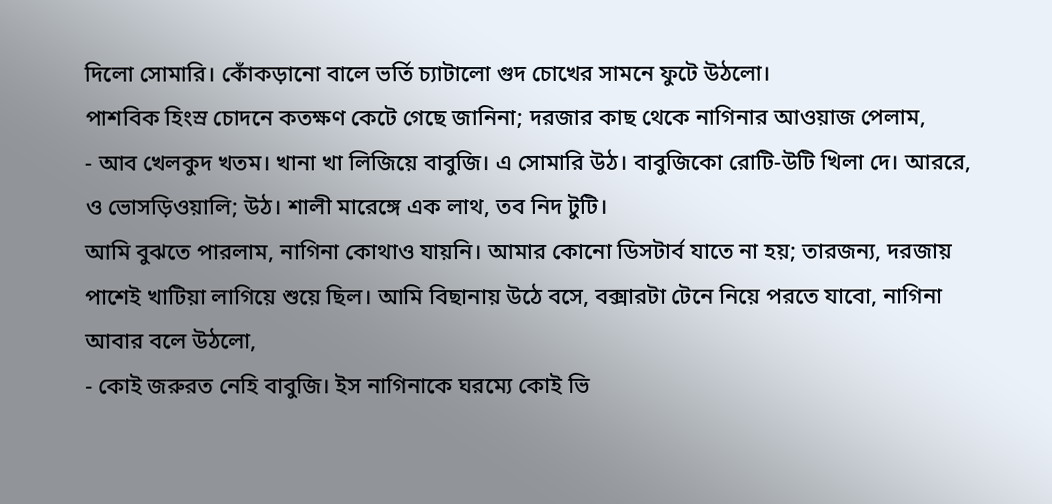দিলো সোমারি। কোঁকড়ানো বালে ভর্তি চ্যাটালো গুদ চোখের সামনে ফুটে উঠলো।
পাশবিক হিংস্র চোদনে কতক্ষণ কেটে গেছে জানিনা; দরজার কাছ থেকে নাগিনার আওয়াজ পেলাম,
- আব খেলকুদ খতম। খানা খা লিজিয়ে বাবুজি। এ সোমারি উঠ। বাবুজিকো রোটি-উটি খিলা দে। আররে, ও ভোসড়িওয়ালি; উঠ। শালী মারেঙ্গে এক লাথ, তব নিদ টুটি।
আমি বুঝতে পারলাম, নাগিনা কোথাও যায়নি। আমার কোনো ডিসটার্ব যাতে না হয়; তারজন্য, দরজায় পাশেই খাটিয়া লাগিয়ে শুয়ে ছিল। আমি বিছানায় উঠে বসে, বক্সারটা টেনে নিয়ে পরতে যাবো, নাগিনা আবার বলে উঠলো,
- কোই জরুরত নেহি বাবুজি। ইস নাগিনাকে ঘরম্যে কোই ভি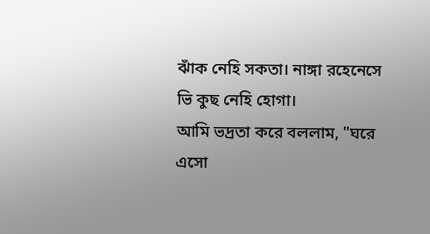ঝাঁক নেহি সকতা। নাঙ্গা রহেনেসে ভি কুছ নেহি হোগা।
আমি ভদ্রতা করে বললাম, "ঘরে এসো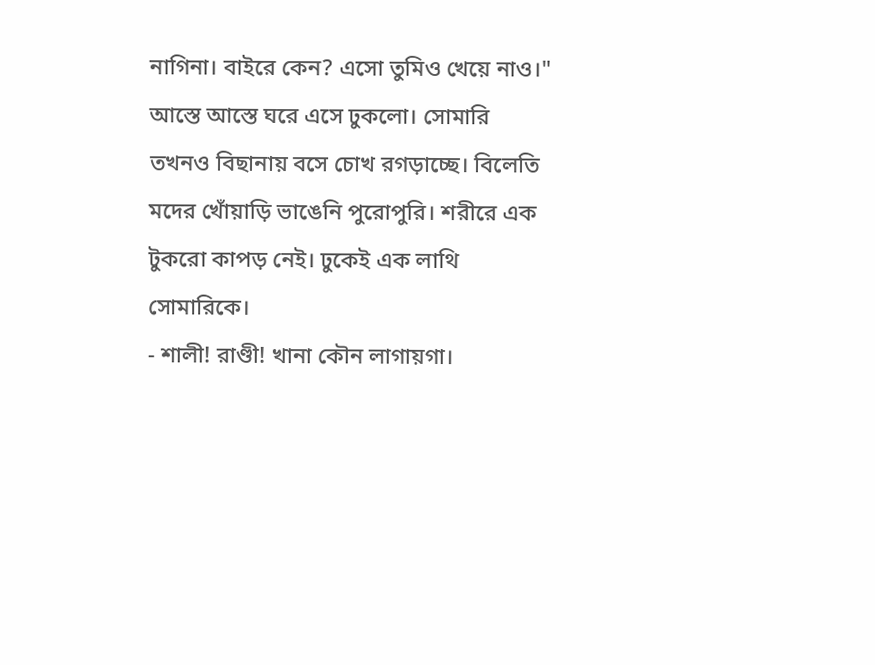নাগিনা। বাইরে কেন? এসো তুমিও খেয়ে নাও।"
আস্তে আস্তে ঘরে এসে ঢুকলো। সোমারি তখনও বিছানায় বসে চোখ রগড়াচ্ছে। বিলেতি মদের খোঁয়াড়ি ভাঙেনি পুরোপুরি। শরীরে এক টুকরো কাপড় নেই। ঢুকেই এক লাথি সোমারিকে।
- শালী! রাণ্ডী! খানা কৌন লাগায়গা।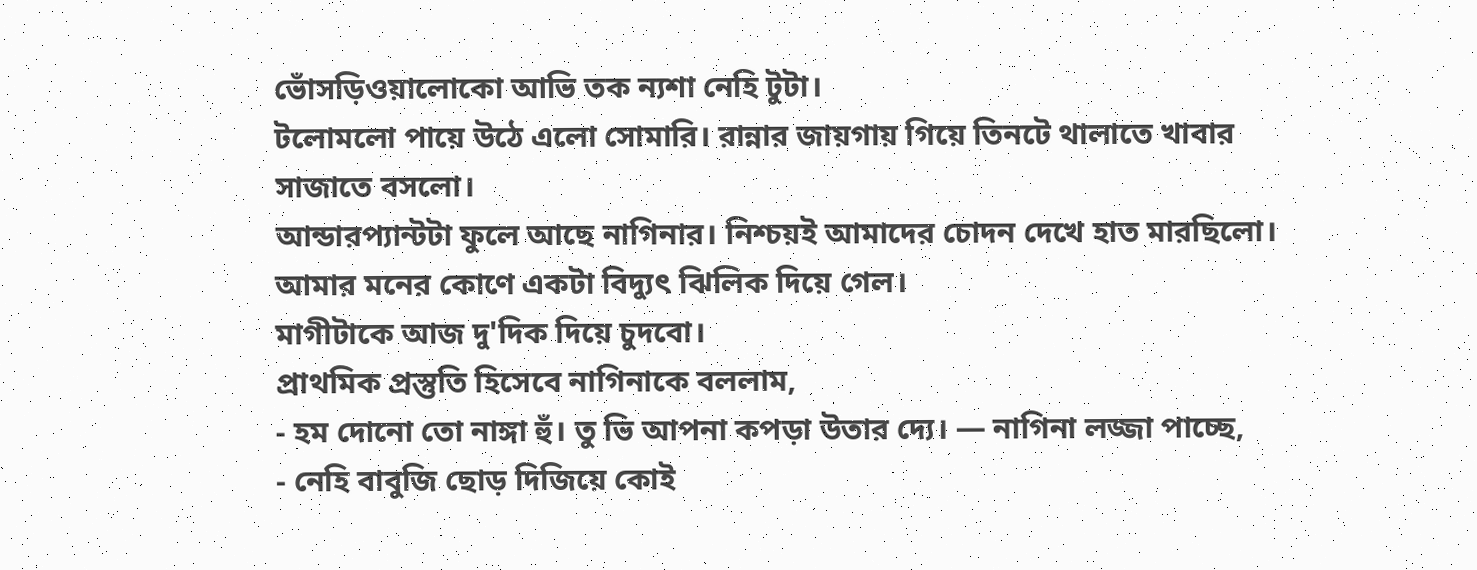ভোঁসড়িওয়ালোকো আভি তক ন্যশা নেহি টুটা।
টলোমলো পায়ে উঠে এলো সোমারি। রান্নার জায়গায় গিয়ে তিনটে থালাতে খাবার সাজাতে বসলো।
আন্ডারপ্যান্টটা ফুলে আছে নাগিনার। নিশ্চয়ই আমাদের চোদন দেখে হাত মারছিলো। আমার মনের কোণে একটা বিদ্যুৎ ঝিলিক দিয়ে গেল।
মাগীটাকে আজ দু'দিক দিয়ে চুদবো।
প্রাথমিক প্রস্তুতি হিসেবে নাগিনাকে বললাম,
- হম দোনো তো নাঙ্গা হুঁ। তু ভি আপনা কপড়া উতার দ্যে। — নাগিনা লজ্জা পাচ্ছে,
- নেহি বাবুজি ছোড় দিজিয়ে কোই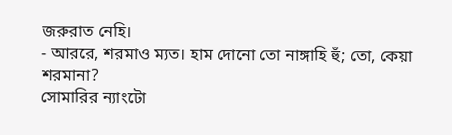জরুরাত নেহি।
- আররে, শরমাও ম্যত। হাম দোনো তো নাঙ্গাহি হুঁ; তো, কেয়া শরমানা?
সোমারির ন্যাংটো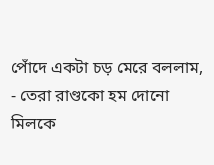পোঁদে একটা চড় মেরে বললাম,
- তেরা রাণ্ডকো হম দোনো মিলকে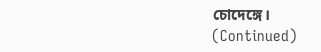চোদেঙ্গে।
(Continued)